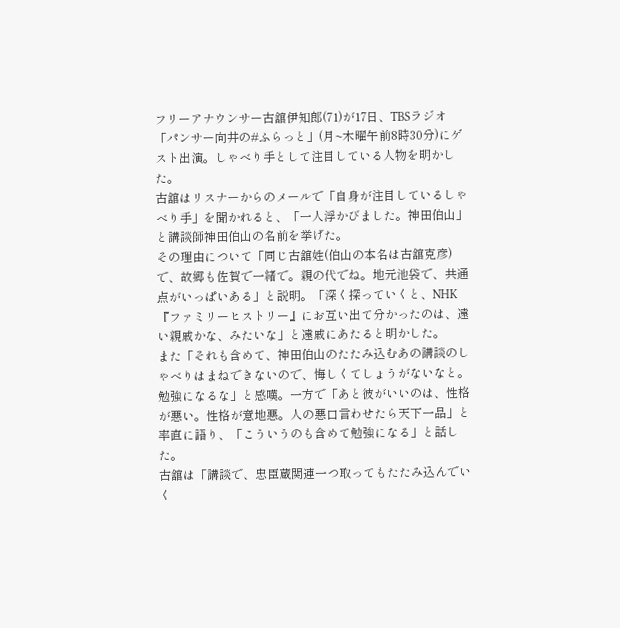フリーアナウンサー古舘伊知郎(71)が17日、TBSラジオ「パンサー向井の#ふらっと」(月~木曜午前8時30分)にゲスト出演。しゃべり手として注目している人物を明かした。
古舘はリスナーからのメールで「自身が注目しているしゃべり手」を聞かれると、「一人浮かびました。神田伯山」と講談師神田伯山の名前を挙げた。
その理由について「同じ古舘姓(伯山の本名は古舘克彦)で、故郷も佐賀で一緒で。親の代でね。地元池袋で、共通点がいっぱいある」と説明。「深く探っていくと、NHK『ファミリーヒストリー』にお互い出て分かったのは、遠い親戚かな、みたいな」と遠戚にあたると明かした。
また「それも含めて、神田伯山のたたみ込むあの講談のしゃべりはまねできないので、悔しくてしょうがないなと。勉強になるな」と感嘆。一方で「あと彼がいいのは、性格が悪い。性格が意地悪。人の悪口言わせたら天下一品」と率直に語り、「こういうのも含めて勉強になる」と話した。
古舘は「講談で、忠臣蔵関連一つ取ってもたたみ込んでいく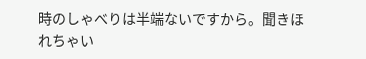時のしゃべりは半端ないですから。聞きほれちゃい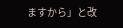ますから」と改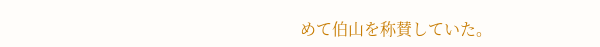めて伯山を称賛していた。